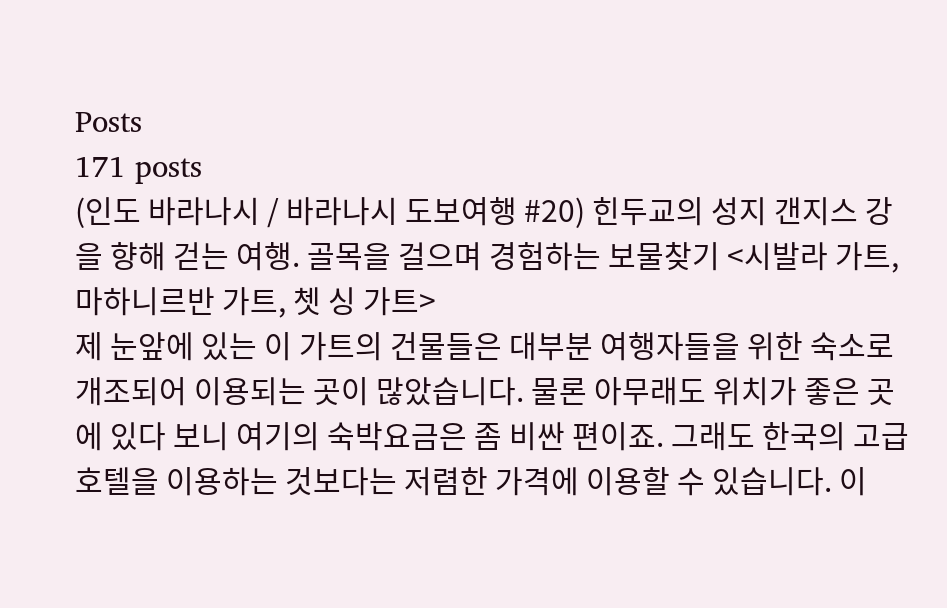Posts
171 posts
(인도 바라나시 / 바라나시 도보여행 #20) 힌두교의 성지 갠지스 강을 향해 걷는 여행. 골목을 걸으며 경험하는 보물찾기 <시발라 가트, 마하니르반 가트, 쳇 싱 가트>
제 눈앞에 있는 이 가트의 건물들은 대부분 여행자들을 위한 숙소로 개조되어 이용되는 곳이 많았습니다. 물론 아무래도 위치가 좋은 곳에 있다 보니 여기의 숙박요금은 좀 비싼 편이죠. 그래도 한국의 고급 호텔을 이용하는 것보다는 저렴한 가격에 이용할 수 있습니다. 이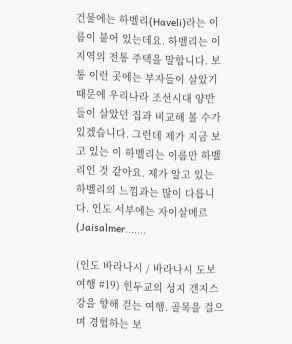건물에는 하벨리(Haveli)라는 이름이 붙어 있는데요. 하벨리는 이 지역의 전통 주택을 말합니다. 보통 이런 곳에는 부자들이 살았기 때문에 우리나라 조선시대 양반들이 살았던 집과 비교해 볼 수가 있겠습니다. 그런데 제가 지금 보고 있는 이 하벨리는 이름만 하벨리인 것 같아요. 제가 알고 있는 하벨리의 느낌과는 많이 다릅니다. 인도 서부에는 자이살메르(Jaisalmer.......

(인도 바라나시 / 바라나시 도보여행 #19) 힌두교의 성지 갠지스 강을 향해 걷는 여행. 골목을 걸으며 경험하는 보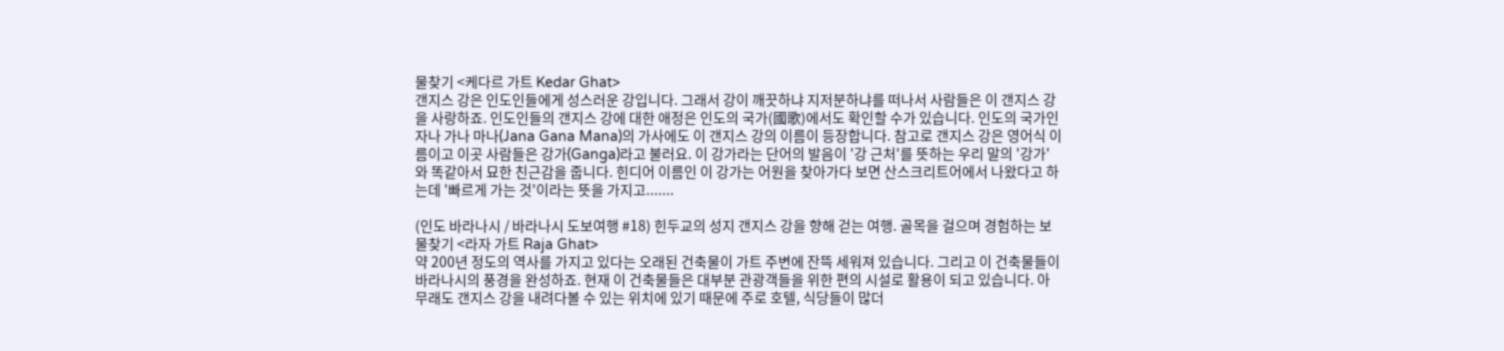물찾기 <케다르 가트 Kedar Ghat>
갠지스 강은 인도인들에게 성스러운 강입니다. 그래서 강이 깨끗하냐 지저분하냐를 떠나서 사람들은 이 갠지스 강을 사랑하죠. 인도인들의 갠지스 강에 대한 애정은 인도의 국가(國歌)에서도 확인할 수가 있습니다. 인도의 국가인 자나 가나 마나(Jana Gana Mana)의 가사에도 이 갠지스 강의 이름이 등장합니다. 참고로 갠지스 강은 영어식 이름이고 이곳 사람들은 강가(Ganga)라고 불러요. 이 강가라는 단어의 발음이 '강 근처'를 뜻하는 우리 말의 '강가'와 똑같아서 묘한 친근감을 줍니다. 힌디어 이름인 이 강가는 어원을 찾아가다 보면 산스크리트어에서 나왔다고 하는데 '빠르게 가는 것'이라는 뜻을 가지고.......

(인도 바라나시 / 바라나시 도보여행 #18) 힌두교의 성지 갠지스 강을 향해 걷는 여행. 골목을 걸으며 경험하는 보물찾기 <라자 가트 Raja Ghat>
약 200년 정도의 역사를 가지고 있다는 오래된 건축물이 가트 주변에 잔뜩 세워져 있습니다. 그리고 이 건축물들이 바라나시의 풍경을 완성하죠. 현재 이 건축물들은 대부분 관광객들을 위한 편의 시설로 활용이 되고 있습니다. 아무래도 갠지스 강을 내려다볼 수 있는 위치에 있기 때문에 주로 호텔, 식당들이 많더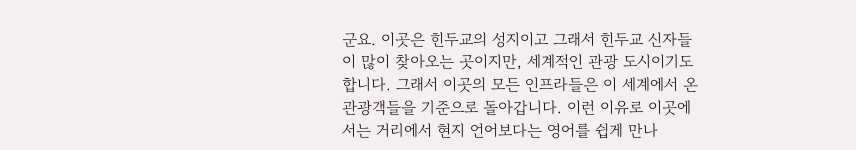군요. 이곳은 힌두교의 성지이고 그래서 힌두교 신자들이 많이 찾아오는 곳이지만, 세계적인 관광 도시이기도 합니다. 그래서 이곳의 모든 인프라들은 이 세계에서 온 관광객들을 기준으로 돌아갑니다. 이런 이유로 이곳에서는 거리에서 현지 언어보다는 영어를 쉽게 만나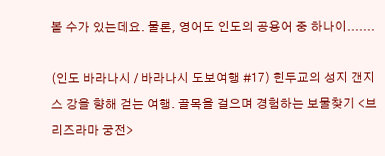볼 수가 있는데요. 물론, 영어도 인도의 공용어 중 하나이.......

(인도 바라나시 / 바라나시 도보여행 #17) 힌두교의 성지 갠지스 강을 향해 걷는 여행. 골목을 걸으며 경험하는 보물찾기 <브리즈라마 궁전>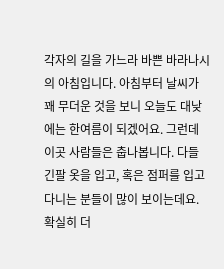각자의 길을 가느라 바쁜 바라나시의 아침입니다. 아침부터 날씨가 꽤 무더운 것을 보니 오늘도 대낮에는 한여름이 되겠어요. 그런데 이곳 사람들은 춥나봅니다. 다들 긴팔 옷을 입고, 혹은 점퍼를 입고 다니는 분들이 많이 보이는데요. 확실히 더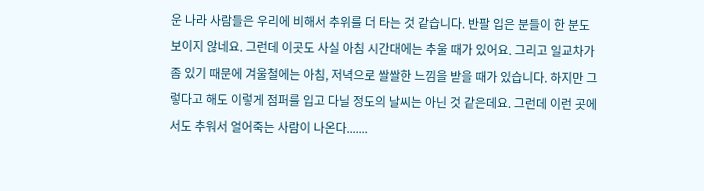운 나라 사람들은 우리에 비해서 추위를 더 타는 것 같습니다. 반팔 입은 분들이 한 분도 보이지 않네요. 그런데 이곳도 사실 아침 시간대에는 추울 때가 있어요. 그리고 일교차가 좀 있기 때문에 겨울철에는 아침, 저녁으로 쌀쌀한 느낌을 받을 때가 있습니다. 하지만 그렇다고 해도 이렇게 점퍼를 입고 다닐 정도의 날씨는 아닌 것 같은데요. 그런데 이런 곳에서도 추워서 얼어죽는 사람이 나온다.......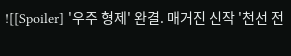![[Spoiler] '우주 형제' 완결. 매거진 신작 '천선 전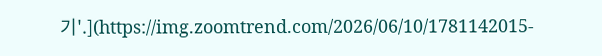기'.](https://img.zoomtrend.com/2026/06/10/1781142015-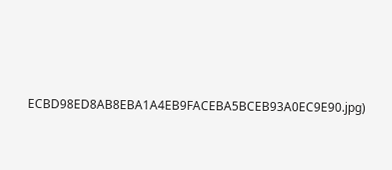ECBD98ED8AB8EBA1A4EB9FACEBA5BCEB93A0EC9E90.jpg)